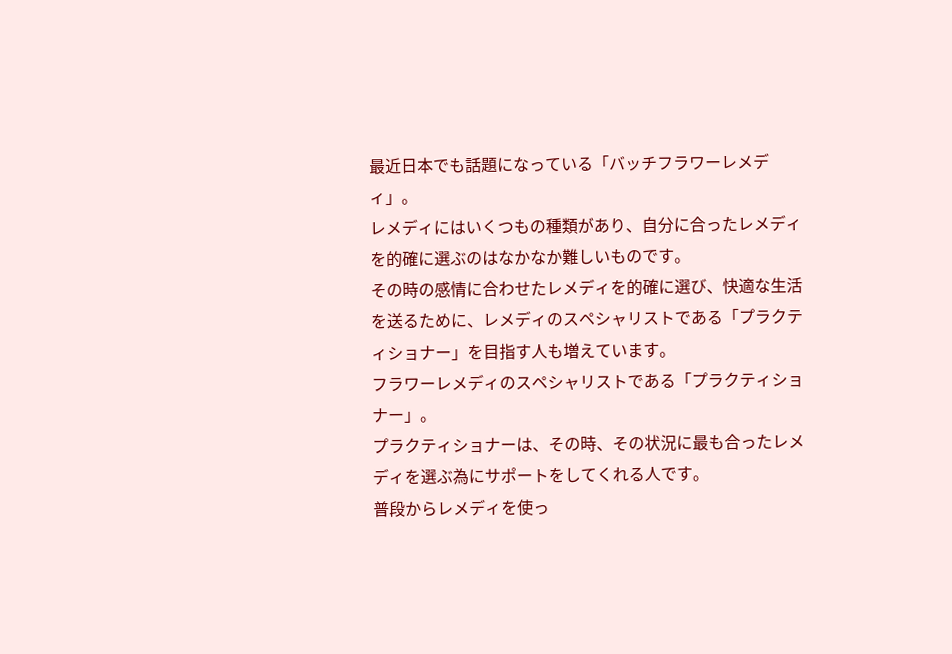最近日本でも話題になっている「バッチフラワーレメディ」。
レメディにはいくつもの種類があり、自分に合ったレメディを的確に選ぶのはなかなか難しいものです。
その時の感情に合わせたレメディを的確に選び、快適な生活を送るために、レメディのスペシャリストである「プラクティショナー」を目指す人も増えています。
フラワーレメディのスペシャリストである「プラクティショナー」。
プラクティショナーは、その時、その状況に最も合ったレメディを選ぶ為にサポートをしてくれる人です。
普段からレメディを使っ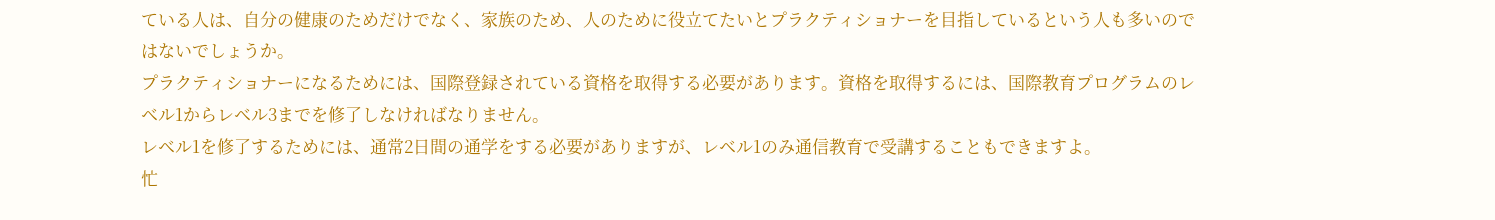ている人は、自分の健康のためだけでなく、家族のため、人のために役立てたいとプラクティショナーを目指しているという人も多いのではないでしょうか。
プラクティショナーになるためには、国際登録されている資格を取得する必要があります。資格を取得するには、国際教育プログラムのレベル1からレベル3までを修了しなければなりません。
レベル1を修了するためには、通常2日間の通学をする必要がありますが、レベル1のみ通信教育で受講することもできますよ。
忙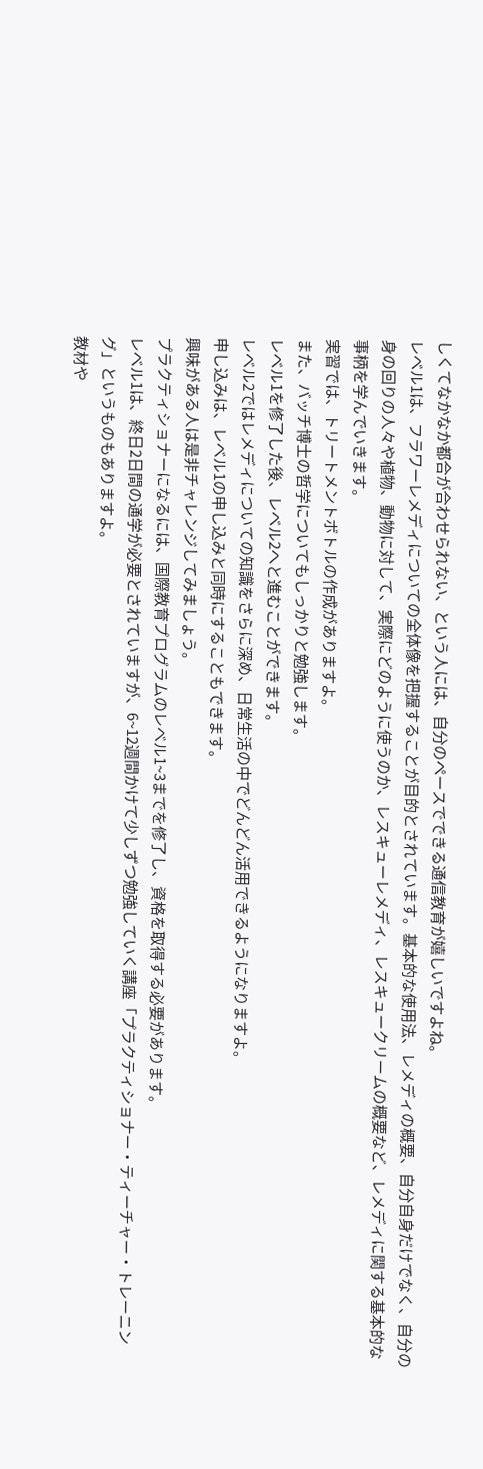しくてなかなか都合が合わせられない、という人には、自分のペースでできる通信教育が嬉しいですよね。
レベル1は、フラワーレメディについての全体像を把握することが目的とされています。基本的な使用法、レメディの概要、自分自身だけでなく、自分の身の回りの人々や植物、動物に対して、実際にどのように使うのか、レスキューレメディ、レスキュークリームの概要など、レメディに関する基本的な事柄を学んでいきます。
実習では、トリートメントボトルの作成がありますよ。
また、バッチ博士の哲学についてもしっかりと勉強します。
レベル1を修了した後、レベル2へと進むことができます。
レベル2ではレメディについての知識をさらに深め、日常生活の中でどんどん活用できるようになりますよ。
申し込みは、レベル1の申し込みと同時にすることもできます。
興味がある人は是非チャレンジしてみましょう。
プラクティショナーになるには、国際教育プログラムのレベル1~3までを修了し、資格を取得する必要があります。
レベル1は、終日2日間の通学が必要とされていますが、6~12週間かけて少しずつ勉強していく講座「プラクティショナー・ティーチャー・トレーニング」というものもありますよ。
教材や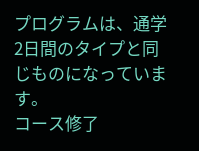プログラムは、通学2日間のタイプと同じものになっています。
コース修了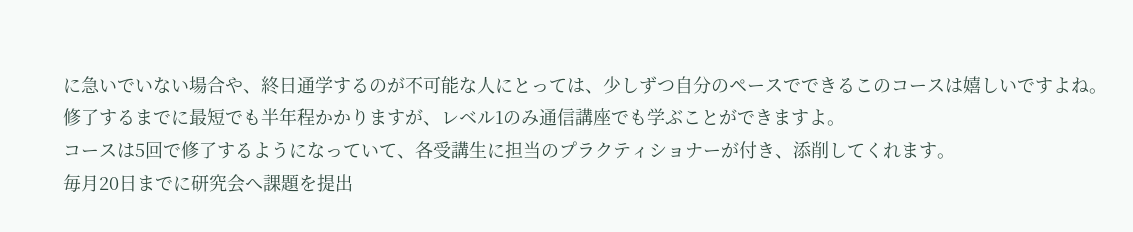に急いでいない場合や、終日通学するのが不可能な人にとっては、少しずつ自分のペースでできるこのコースは嬉しいですよね。
修了するまでに最短でも半年程かかりますが、レベル1のみ通信講座でも学ぶことができますよ。
コースは5回で修了するようになっていて、各受講生に担当のプラクティショナーが付き、添削してくれます。
毎月20日までに研究会へ課題を提出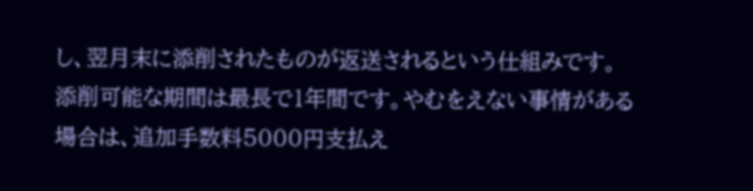し、翌月末に添削されたものが返送されるという仕組みです。
添削可能な期間は最長で1年間です。やむをえない事情がある場合は、追加手数料5000円支払え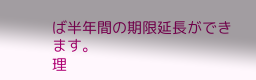ば半年間の期限延長ができます。
理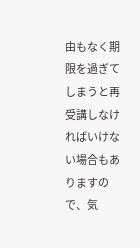由もなく期限を過ぎてしまうと再受講しなければいけない場合もありますので、気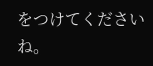をつけてくださいね。